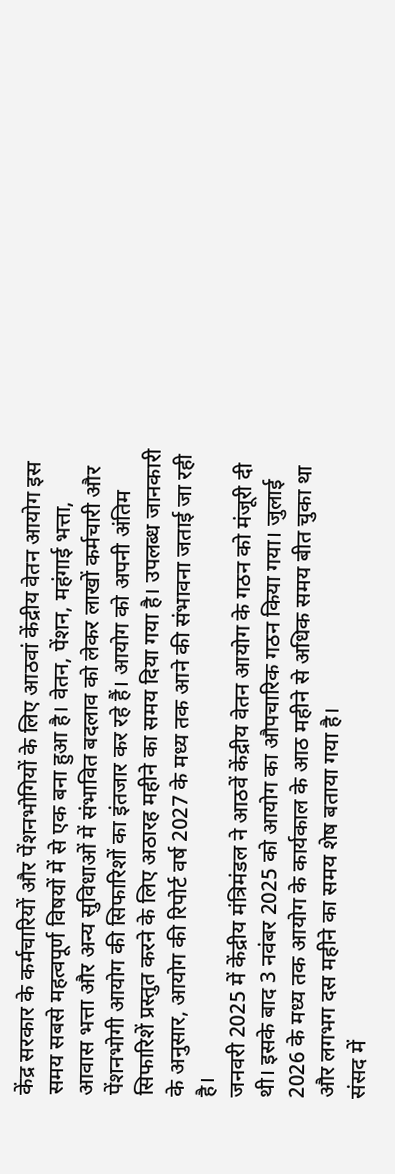केंद्र सरकार के कर्मचारियों और पेंशनभोगियों के लिए आठवां केंद्रीय वेतन आयोग इस समय सबसे महत्वपूर्ण विषयों में से एक बना हुआ है। वेतन, पेंशन, महंगाई भत्ता, आवास भत्ता और अन्य सुविधाओं में संभावित बदलाव को लेकर लाखों कर्मचारी और पेंशनभोगी आयोग की सिफारिशों का इंतजार कर रहे हैं। आयोग को अपनी अंतिम सिफारिशें प्रस्तुत करने के लिए अठारह महीने का समय दिया गया है। उपलब्ध जानकारी के अनुसार, आयोग की रिपोर्ट वर्ष 2027 के मध्य तक आने की संभावना जताई जा रही है।
जनवरी 2025 में केंद्रीय मंत्रिमंडल ने आठवें केंद्रीय वेतन आयोग के गठन को मंजूरी दी थी। इसके बाद 3 नवंबर 2025 को आयोग का औपचारिक गठन किया गया। जुलाई 2026 के मध्य तक आयोग के कार्यकाल के आठ महीने से अधिक समय बीत चुका था और लगभग दस महीने का समय शेष बताया गया है।
संसद में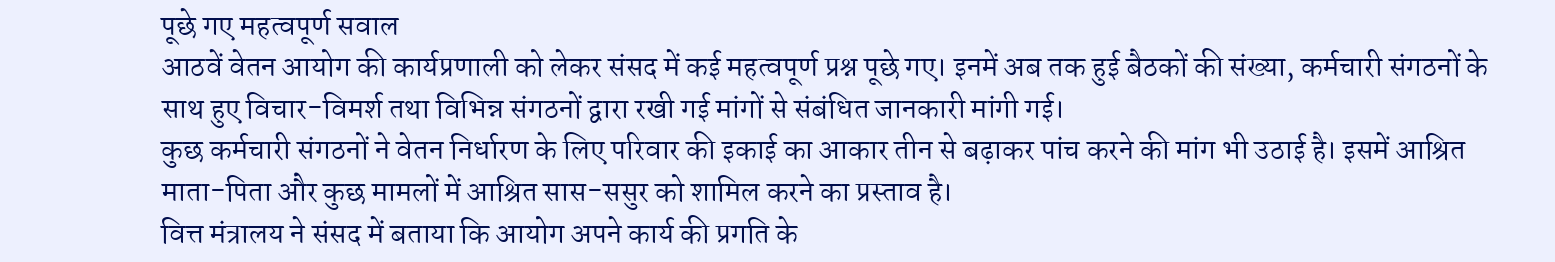पूछे गए महत्वपूर्ण सवाल
आठवें वेतन आयोग की कार्यप्रणाली को लेकर संसद में कई महत्वपूर्ण प्रश्न पूछे गए। इनमें अब तक हुई बैठकों की संख्या, कर्मचारी संगठनों के साथ हुए विचार-विमर्श तथा विभिन्न संगठनों द्वारा रखी गई मांगों से संबंधित जानकारी मांगी गई।
कुछ कर्मचारी संगठनों ने वेतन निर्धारण के लिए परिवार की इकाई का आकार तीन से बढ़ाकर पांच करने की मांग भी उठाई है। इसमें आश्रित माता-पिता और कुछ मामलों में आश्रित सास-ससुर को शामिल करने का प्रस्ताव है।
वित्त मंत्रालय ने संसद में बताया कि आयोग अपने कार्य की प्रगति के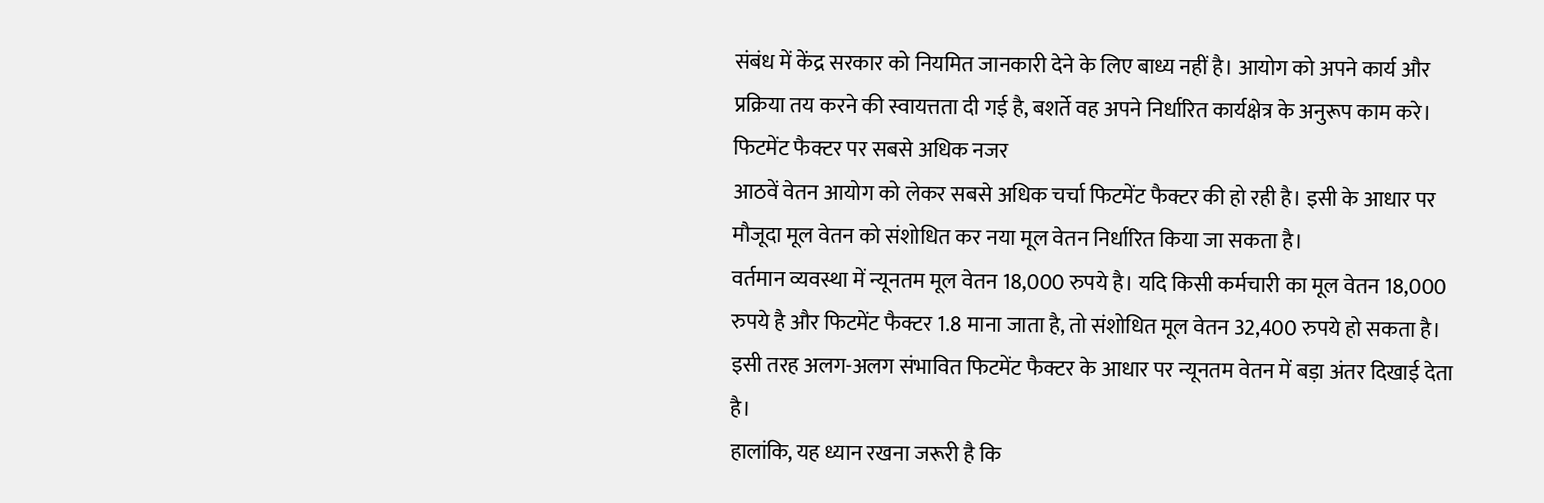संबंध में केंद्र सरकार को नियमित जानकारी देने के लिए बाध्य नहीं है। आयोग को अपने कार्य और प्रक्रिया तय करने की स्वायत्तता दी गई है, बशर्ते वह अपने निर्धारित कार्यक्षेत्र के अनुरूप काम करे।
फिटमेंट फैक्टर पर सबसे अधिक नजर
आठवें वेतन आयोग को लेकर सबसे अधिक चर्चा फिटमेंट फैक्टर की हो रही है। इसी के आधार पर मौजूदा मूल वेतन को संशोधित कर नया मूल वेतन निर्धारित किया जा सकता है।
वर्तमान व्यवस्था में न्यूनतम मूल वेतन 18,000 रुपये है। यदि किसी कर्मचारी का मूल वेतन 18,000 रुपये है और फिटमेंट फैक्टर 1.8 माना जाता है, तो संशोधित मूल वेतन 32,400 रुपये हो सकता है। इसी तरह अलग-अलग संभावित फिटमेंट फैक्टर के आधार पर न्यूनतम वेतन में बड़ा अंतर दिखाई देता है।
हालांकि, यह ध्यान रखना जरूरी है कि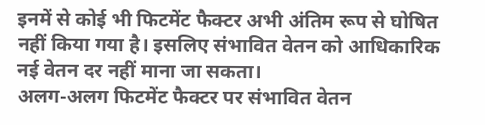इनमें से कोई भी फिटमेंट फैक्टर अभी अंतिम रूप से घोषित नहीं किया गया है। इसलिए संभावित वेतन को आधिकारिक नई वेतन दर नहीं माना जा सकता।
अलग-अलग फिटमेंट फैक्टर पर संभावित वेतन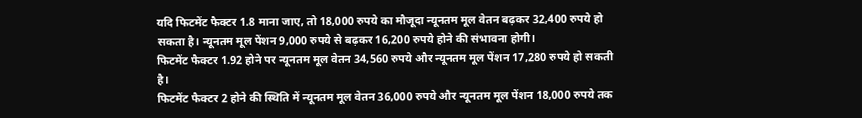यदि फिटमेंट फैक्टर 1.8 माना जाए, तो 18,000 रुपये का मौजूदा न्यूनतम मूल वेतन बढ़कर 32,400 रुपये हो सकता है। न्यूनतम मूल पेंशन 9,000 रुपये से बढ़कर 16,200 रुपये होने की संभावना होगी।
फिटमेंट फैक्टर 1.92 होने पर न्यूनतम मूल वेतन 34,560 रुपये और न्यूनतम मूल पेंशन 17,280 रुपये हो सकती है।
फिटमेंट फैक्टर 2 होने की स्थिति में न्यूनतम मूल वेतन 36,000 रुपये और न्यूनतम मूल पेंशन 18,000 रुपये तक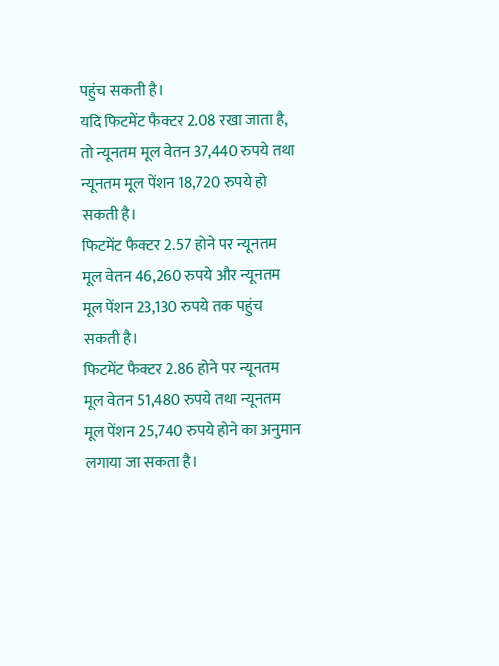पहुंच सकती है।
यदि फिटमेंट फैक्टर 2.08 रखा जाता है, तो न्यूनतम मूल वेतन 37,440 रुपये तथा न्यूनतम मूल पेंशन 18,720 रुपये हो सकती है।
फिटमेंट फैक्टर 2.57 होने पर न्यूनतम मूल वेतन 46,260 रुपये और न्यूनतम मूल पेंशन 23,130 रुपये तक पहुंच सकती है।
फिटमेंट फैक्टर 2.86 होने पर न्यूनतम मूल वेतन 51,480 रुपये तथा न्यूनतम मूल पेंशन 25,740 रुपये होने का अनुमान लगाया जा सकता है।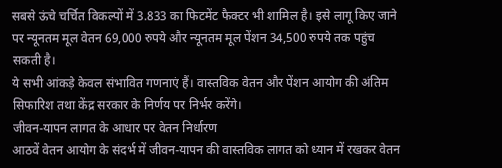सबसे ऊंचे चर्चित विकल्पों में 3.833 का फिटमेंट फैक्टर भी शामिल है। इसे लागू किए जाने पर न्यूनतम मूल वेतन 69,000 रुपये और न्यूनतम मूल पेंशन 34,500 रुपये तक पहुंच सकती है।
ये सभी आंकड़े केवल संभावित गणनाएं हैं। वास्तविक वेतन और पेंशन आयोग की अंतिम सिफारिश तथा केंद्र सरकार के निर्णय पर निर्भर करेंगे।
जीवन-यापन लागत के आधार पर वेतन निर्धारण
आठवें वेतन आयोग के संदर्भ में जीवन-यापन की वास्तविक लागत को ध्यान में रखकर वेतन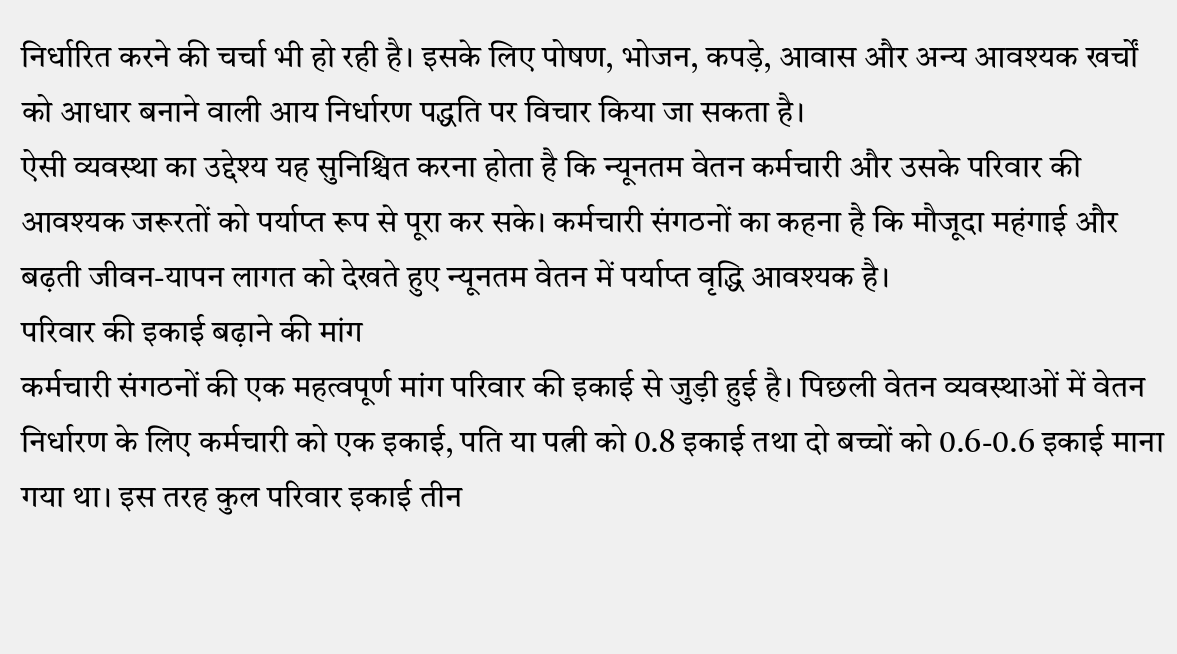निर्धारित करने की चर्चा भी हो रही है। इसके लिए पोषण, भोजन, कपड़े, आवास और अन्य आवश्यक खर्चों को आधार बनाने वाली आय निर्धारण पद्धति पर विचार किया जा सकता है।
ऐसी व्यवस्था का उद्देश्य यह सुनिश्चित करना होता है कि न्यूनतम वेतन कर्मचारी और उसके परिवार की आवश्यक जरूरतों को पर्याप्त रूप से पूरा कर सके। कर्मचारी संगठनों का कहना है कि मौजूदा महंगाई और बढ़ती जीवन-यापन लागत को देखते हुए न्यूनतम वेतन में पर्याप्त वृद्धि आवश्यक है।
परिवार की इकाई बढ़ाने की मांग
कर्मचारी संगठनों की एक महत्वपूर्ण मांग परिवार की इकाई से जुड़ी हुई है। पिछली वेतन व्यवस्थाओं में वेतन निर्धारण के लिए कर्मचारी को एक इकाई, पति या पत्नी को 0.8 इकाई तथा दो बच्चों को 0.6-0.6 इकाई माना गया था। इस तरह कुल परिवार इकाई तीन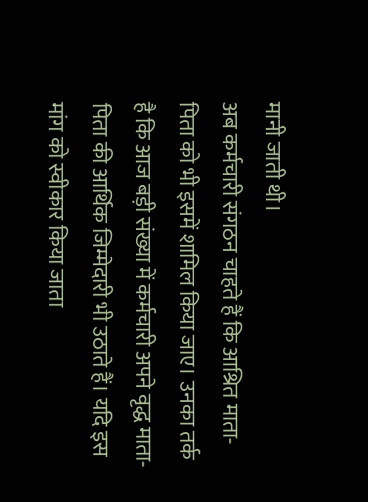मानी जाती थी।
अब कर्मचारी संगठन चाहते हैं कि आश्रित माता-पिता को भी इसमें शामिल किया जाए। उनका तर्क है कि आज बड़ी संख्या में कर्मचारी अपने वृद्ध माता-पिता की आर्थिक जिम्मेदारी भी उठाते हैं। यदि इस मांग को स्वीकार किया जाता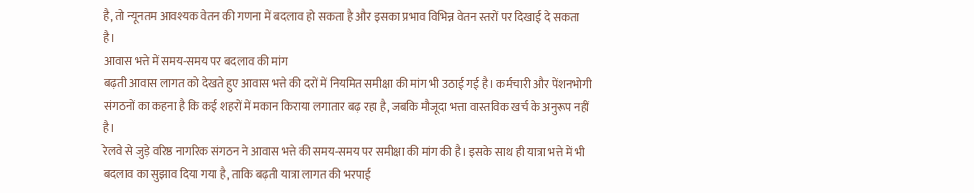है, तो न्यूनतम आवश्यक वेतन की गणना में बदलाव हो सकता है और इसका प्रभाव विभिन्न वेतन स्तरों पर दिखाई दे सकता है।
आवास भत्ते में समय-समय पर बदलाव की मांग
बढ़ती आवास लागत को देखते हुए आवास भत्ते की दरों में नियमित समीक्षा की मांग भी उठाई गई है। कर्मचारी और पेंशनभोगी संगठनों का कहना है कि कई शहरों में मकान किराया लगातार बढ़ रहा है, जबकि मौजूदा भत्ता वास्तविक खर्च के अनुरूप नहीं है।
रेलवे से जुड़े वरिष्ठ नागरिक संगठन ने आवास भत्ते की समय-समय पर समीक्षा की मांग की है। इसके साथ ही यात्रा भत्ते में भी बदलाव का सुझाव दिया गया है, ताकि बढ़ती यात्रा लागत की भरपाई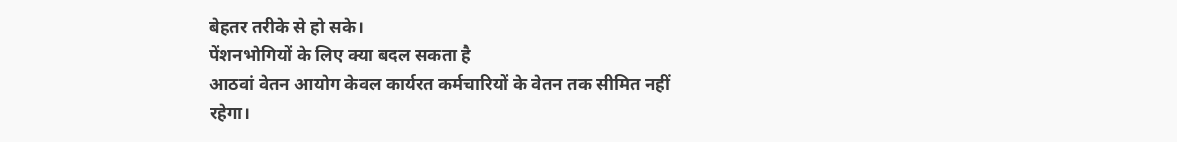बेहतर तरीके से हो सके।
पेंशनभोगियों के लिए क्या बदल सकता है
आठवां वेतन आयोग केवल कार्यरत कर्मचारियों के वेतन तक सीमित नहीं रहेगा।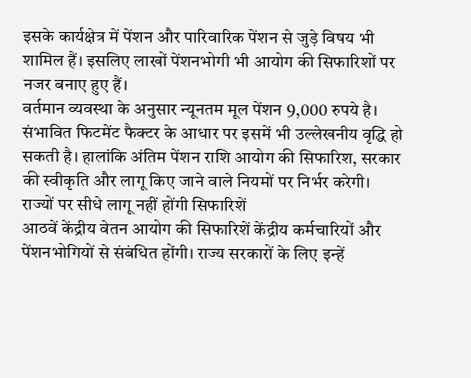इसके कार्यक्षेत्र में पेंशन और पारिवारिक पेंशन से जुड़े विषय भी शामिल हैं। इसलिए लाखों पेंशनभोगी भी आयोग की सिफारिशों पर नजर बनाए हुए हैं।
वर्तमान व्यवस्था के अनुसार न्यूनतम मूल पेंशन 9,000 रुपये है। संभावित फिटमेंट फैक्टर के आधार पर इसमें भी उल्लेखनीय वृद्धि हो सकती है। हालांकि अंतिम पेंशन राशि आयोग की सिफारिश, सरकार की स्वीकृति और लागू किए जाने वाले नियमों पर निर्भर करेगी।
राज्यों पर सीधे लागू नहीं होंगी सिफारिशें
आठवें केंद्रीय वेतन आयोग की सिफारिशें केंद्रीय कर्मचारियों और पेंशनभोगियों से संबंधित होंगी। राज्य सरकारों के लिए इन्हें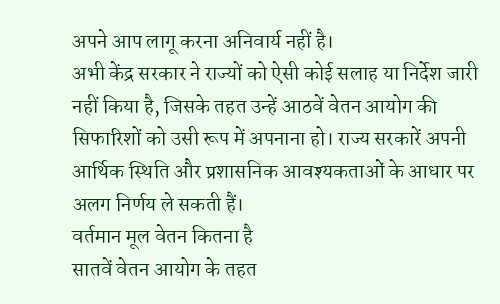अपने आप लागू करना अनिवार्य नहीं है।
अभी केंद्र सरकार ने राज्यों को ऐसी कोई सलाह या निर्देश जारी नहीं किया है, जिसके तहत उन्हें आठवें वेतन आयोग की सिफारिशों को उसी रूप में अपनाना हो। राज्य सरकारें अपनी आर्थिक स्थिति और प्रशासनिक आवश्यकताओं के आधार पर अलग निर्णय ले सकती हैं।
वर्तमान मूल वेतन कितना है
सातवें वेतन आयोग के तहत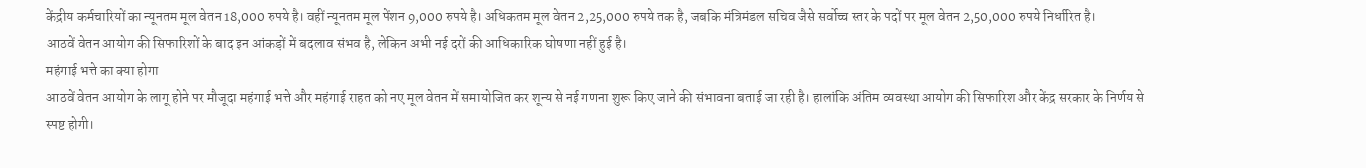केंद्रीय कर्मचारियों का न्यूनतम मूल वेतन 18,000 रुपये है। वहीं न्यूनतम मूल पेंशन 9,000 रुपये है। अधिकतम मूल वेतन 2,25,000 रुपये तक है, जबकि मंत्रिमंडल सचिव जैसे सर्वोच्च स्तर के पदों पर मूल वेतन 2,50,000 रुपये निर्धारित है।
आठवें वेतन आयोग की सिफारिशों के बाद इन आंकड़ों में बदलाव संभव है, लेकिन अभी नई दरों की आधिकारिक घोषणा नहीं हुई है।
महंगाई भत्ते का क्या होगा
आठवें वेतन आयोग के लागू होने पर मौजूदा महंगाई भत्ते और महंगाई राहत को नए मूल वेतन में समायोजित कर शून्य से नई गणना शुरू किए जाने की संभावना बताई जा रही है। हालांकि अंतिम व्यवस्था आयोग की सिफारिश और केंद्र सरकार के निर्णय से स्पष्ट होगी।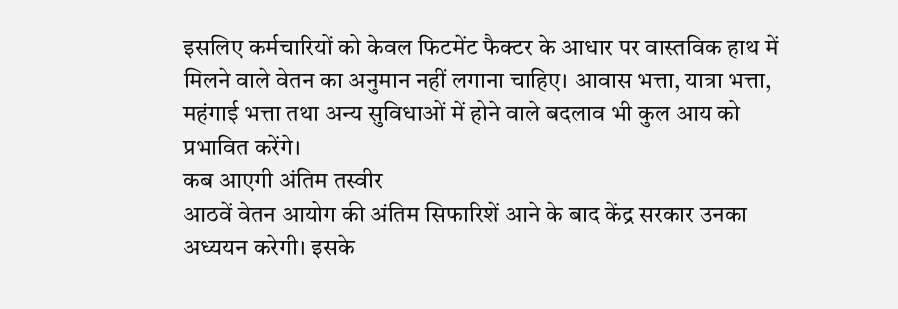इसलिए कर्मचारियों को केवल फिटमेंट फैक्टर के आधार पर वास्तविक हाथ में मिलने वाले वेतन का अनुमान नहीं लगाना चाहिए। आवास भत्ता, यात्रा भत्ता, महंगाई भत्ता तथा अन्य सुविधाओं में होने वाले बदलाव भी कुल आय को प्रभावित करेंगे।
कब आएगी अंतिम तस्वीर
आठवें वेतन आयोग की अंतिम सिफारिशें आने के बाद केंद्र सरकार उनका अध्ययन करेगी। इसके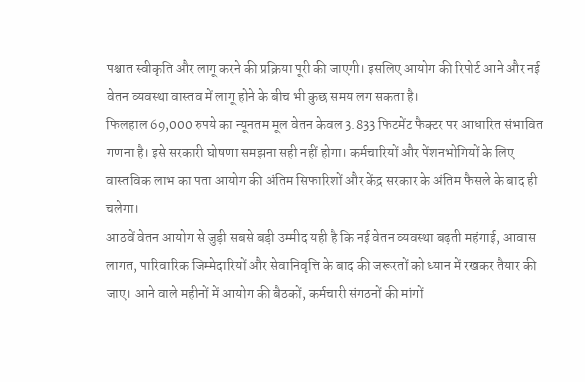पश्चात स्वीकृति और लागू करने की प्रक्रिया पूरी की जाएगी। इसलिए आयोग की रिपोर्ट आने और नई वेतन व्यवस्था वास्तव में लागू होने के बीच भी कुछ समय लग सकता है।
फिलहाल 69,000 रुपये का न्यूनतम मूल वेतन केवल 3.833 फिटमेंट फैक्टर पर आधारित संभावित गणना है। इसे सरकारी घोषणा समझना सही नहीं होगा। कर्मचारियों और पेंशनभोगियों के लिए वास्तविक लाभ का पता आयोग की अंतिम सिफारिशों और केंद्र सरकार के अंतिम फैसले के बाद ही चलेगा।
आठवें वेतन आयोग से जुड़ी सबसे बड़ी उम्मीद यही है कि नई वेतन व्यवस्था बढ़ती महंगाई, आवास लागत, पारिवारिक जिम्मेदारियों और सेवानिवृत्ति के बाद की जरूरतों को ध्यान में रखकर तैयार की जाए। आने वाले महीनों में आयोग की बैठकों, कर्मचारी संगठनों की मांगों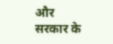और सरकार के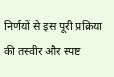निर्णयों से इस पूरी प्रक्रिया की तस्वीर और स्पष्ट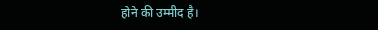होने की उम्मीद है।